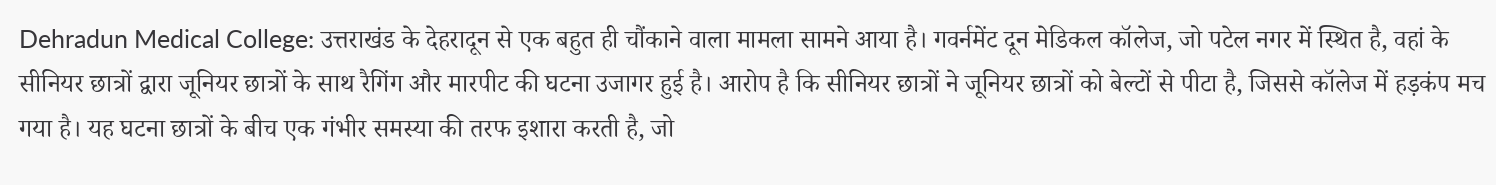Dehradun Medical College: उत्तराखंड के देहरादून से एक बहुत ही चौंकाने वाला मामला सामने आया है। गवर्नमेंट दून मेडिकल कॉलेज, जो पटेल नगर में स्थित है, वहां के सीनियर छात्रों द्वारा जूनियर छात्रों के साथ रैगिंग और मारपीट की घटना उजागर हुई है। आरोप है कि सीनियर छात्रों ने जूनियर छात्रों को बेल्टों से पीटा है, जिससे कॉलेज में हड़कंप मच गया है। यह घटना छात्रों के बीच एक गंभीर समस्या की तरफ इशारा करती है, जो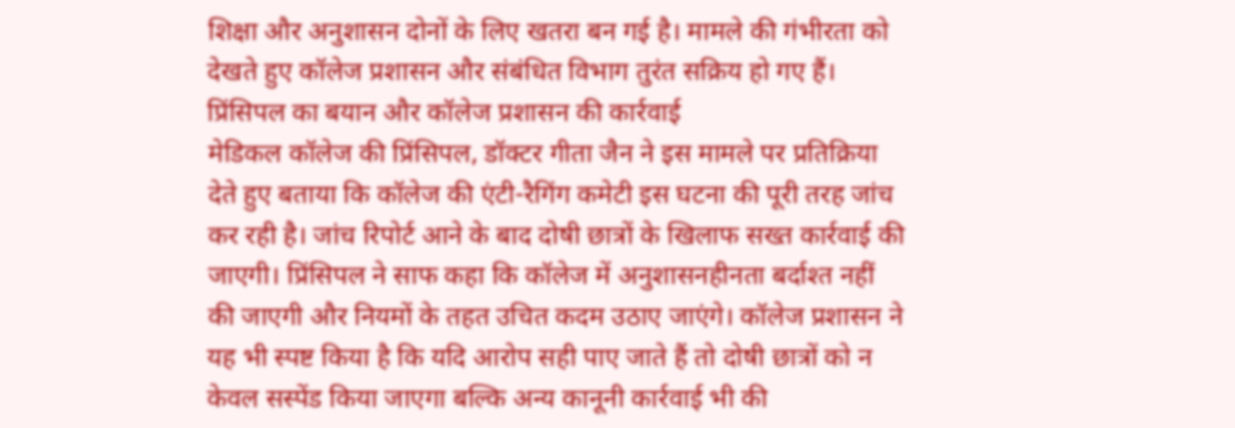शिक्षा और अनुशासन दोनों के लिए खतरा बन गई है। मामले की गंभीरता को देखते हुए कॉलेज प्रशासन और संबंधित विभाग तुरंत सक्रिय हो गए हैं।
प्रिंसिपल का बयान और कॉलेज प्रशासन की कार्रवाई
मेडिकल कॉलेज की प्रिंसिपल, डॉक्टर गीता जैन ने इस मामले पर प्रतिक्रिया देते हुए बताया कि कॉलेज की एंटी-रैगिंग कमेटी इस घटना की पूरी तरह जांच कर रही है। जांच रिपोर्ट आने के बाद दोषी छात्रों के खिलाफ सख्त कार्रवाई की जाएगी। प्रिंसिपल ने साफ कहा कि कॉलेज में अनुशासनहीनता बर्दाश्त नहीं की जाएगी और नियमों के तहत उचित कदम उठाए जाएंगे। कॉलेज प्रशासन ने यह भी स्पष्ट किया है कि यदि आरोप सही पाए जाते हैं तो दोषी छात्रों को न केवल सस्पेंड किया जाएगा बल्कि अन्य कानूनी कार्रवाई भी की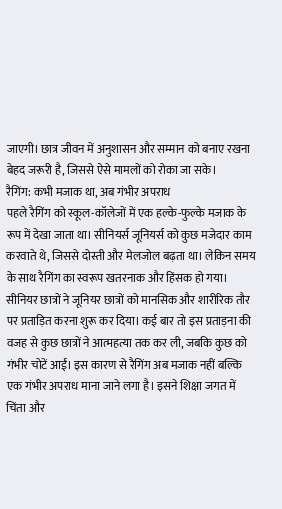जाएगी। छात्र जीवन में अनुशासन और सम्मान को बनाए रखना बेहद जरूरी है, जिससे ऐसे मामलों को रोका जा सके।
रैगिंग: कभी मजाक था, अब गंभीर अपराध
पहले रैगिंग को स्कूल-कॉलेजों में एक हल्के-फुल्के मजाक के रूप में देखा जाता था। सीनियर्स जूनियर्स को कुछ मजेदार काम करवाते थे, जिससे दोस्ती और मेलजोल बढ़ता था। लेकिन समय के साथ रैगिंग का स्वरूप खतरनाक और हिंसक हो गया। सीनियर छात्रों ने जूनियर छात्रों को मानसिक और शारीरिक तौर पर प्रताड़ित करना शुरू कर दिया। कई बार तो इस प्रताड़ना की वजह से कुछ छात्रों ने आत्महत्या तक कर ली, जबकि कुछ को गंभीर चोटें आईं। इस कारण से रैगिंग अब मजाक नहीं बल्कि एक गंभीर अपराध माना जाने लगा है। इसने शिक्षा जगत में चिंता और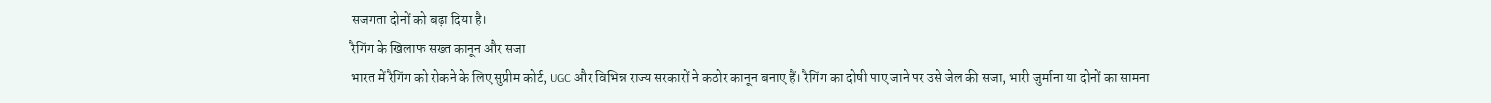सजगता दोनों को बढ़ा दिया है।
रैगिंग के खिलाफ सख्त कानून और सजा
भारत में रैगिंग को रोकने के लिए सुप्रीम कोर्ट, UGC और विभिन्न राज्य सरकारों ने कठोर कानून बनाए हैं। रैगिंग का दोषी पाए जाने पर उसे जेल की सजा, भारी जुर्माना या दोनों का सामना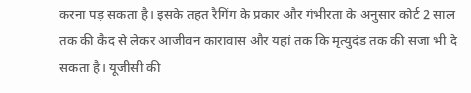करना पड़ सकता है। इसके तहत रैगिंग के प्रकार और गंभीरता के अनुसार कोर्ट 2 साल तक की कैद से लेकर आजीवन कारावास और यहां तक कि मृत्युदंड तक की सजा भी दे सकता है। यूजीसी की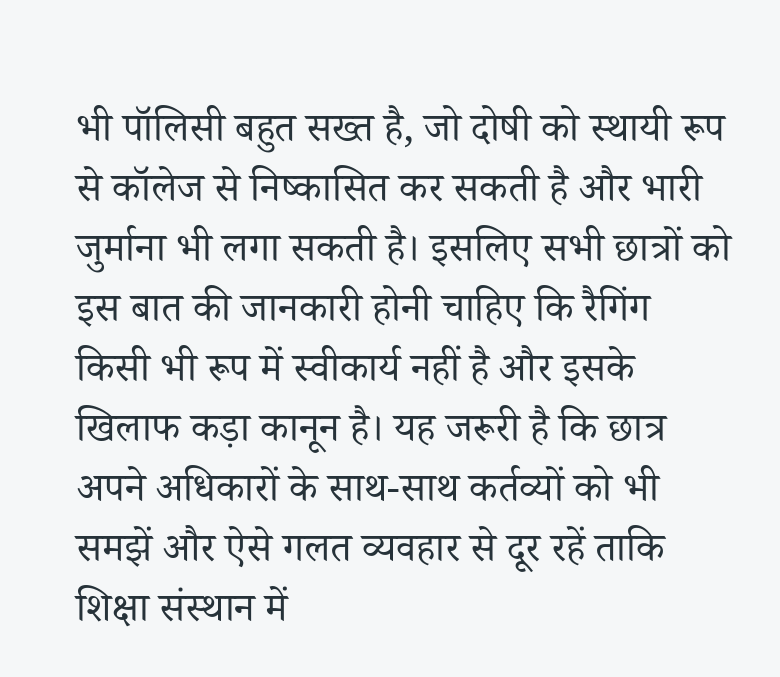भी पॉलिसी बहुत सख्त है, जो दोषी को स्थायी रूप से कॉलेज से निष्कासित कर सकती है और भारी जुर्माना भी लगा सकती है। इसलिए सभी छात्रों को इस बात की जानकारी होनी चाहिए कि रैगिंग किसी भी रूप में स्वीकार्य नहीं है और इसके खिलाफ कड़ा कानून है। यह जरूरी है कि छात्र अपने अधिकारों के साथ-साथ कर्तव्यों को भी समझें और ऐसे गलत व्यवहार से दूर रहें ताकि शिक्षा संस्थान में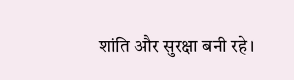शांति और सुरक्षा बनी रहे।